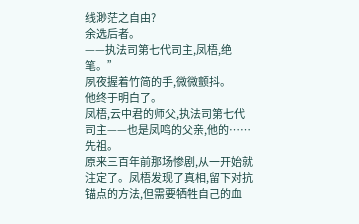线渺茫之自由?
余选后者。
——执法司第七代司主,凤梧,绝笔。”
夙夜握着竹简的手,微微颤抖。
他终于明白了。
凤梧,云中君的师父,执法司第七代司主——也是凤鸣的父亲,他的……先祖。
原来三百年前那场惨剧,从一开始就注定了。凤梧发现了真相,留下对抗锚点的方法,但需要牺牲自己的血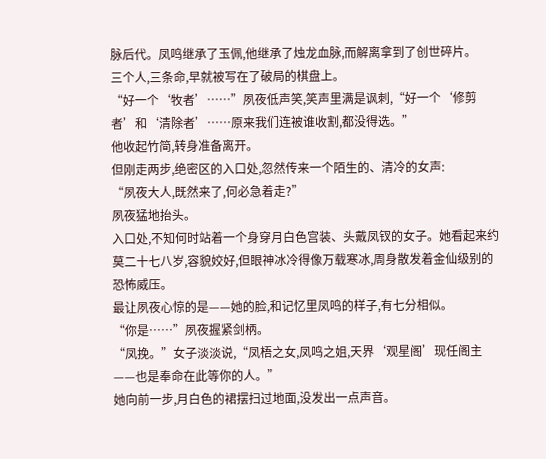脉后代。凤鸣继承了玉佩,他继承了烛龙血脉,而解离拿到了创世碎片。
三个人,三条命,早就被写在了破局的棋盘上。
“好一个‘牧者’……”夙夜低声笑,笑声里满是讽刺,“好一个‘修剪者’和‘清除者’……原来我们连被谁收割,都没得选。”
他收起竹简,转身准备离开。
但刚走两步,绝密区的入口处,忽然传来一个陌生的、清冷的女声:
“夙夜大人,既然来了,何必急着走?”
夙夜猛地抬头。
入口处,不知何时站着一个身穿月白色宫装、头戴凤钗的女子。她看起来约莫二十七八岁,容貌姣好,但眼神冰冷得像万载寒冰,周身散发着金仙级别的恐怖威压。
最让夙夜心惊的是——她的脸,和记忆里凤鸣的样子,有七分相似。
“你是……”夙夜握紧剑柄。
“凤挽。”女子淡淡说,“凤梧之女,凤鸣之姐,天界‘观星阁’现任阁主——也是奉命在此等你的人。”
她向前一步,月白色的裙摆扫过地面,没发出一点声音。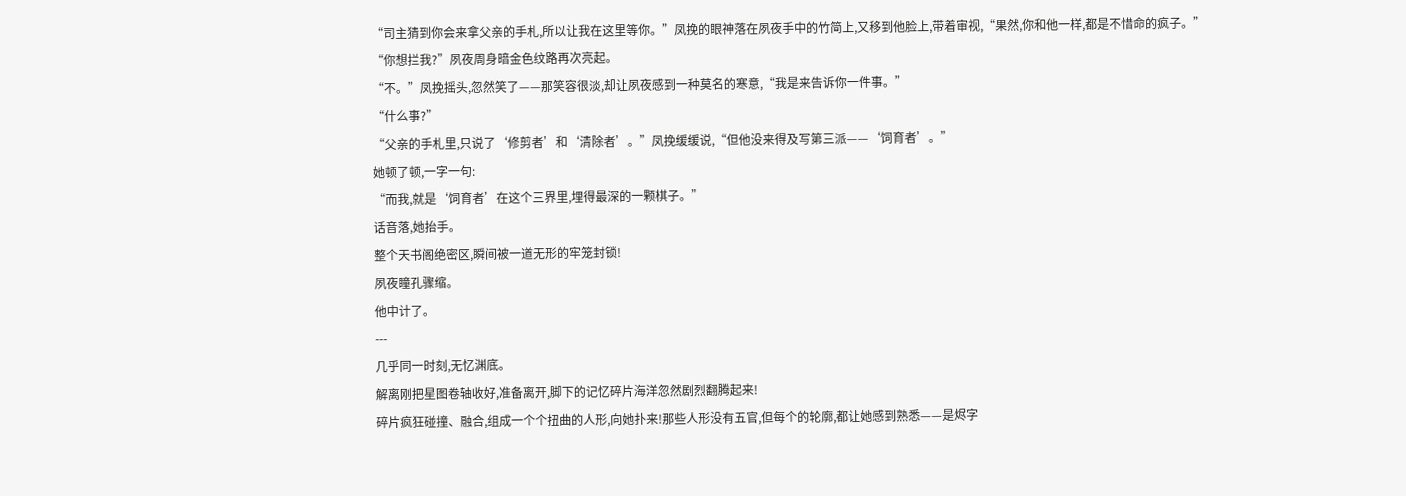“司主猜到你会来拿父亲的手札,所以让我在这里等你。”凤挽的眼神落在夙夜手中的竹简上,又移到他脸上,带着审视,“果然,你和他一样,都是不惜命的疯子。”
“你想拦我?”夙夜周身暗金色纹路再次亮起。
“不。”凤挽摇头,忽然笑了——那笑容很淡,却让夙夜感到一种莫名的寒意,“我是来告诉你一件事。”
“什么事?”
“父亲的手札里,只说了‘修剪者’和‘清除者’。”凤挽缓缓说,“但他没来得及写第三派——‘饲育者’。”
她顿了顿,一字一句:
“而我,就是‘饲育者’在这个三界里,埋得最深的一颗棋子。”
话音落,她抬手。
整个天书阁绝密区,瞬间被一道无形的牢笼封锁!
夙夜瞳孔骤缩。
他中计了。
---
几乎同一时刻,无忆渊底。
解离刚把星图卷轴收好,准备离开,脚下的记忆碎片海洋忽然剧烈翻腾起来!
碎片疯狂碰撞、融合,组成一个个扭曲的人形,向她扑来!那些人形没有五官,但每个的轮廓,都让她感到熟悉——是烬字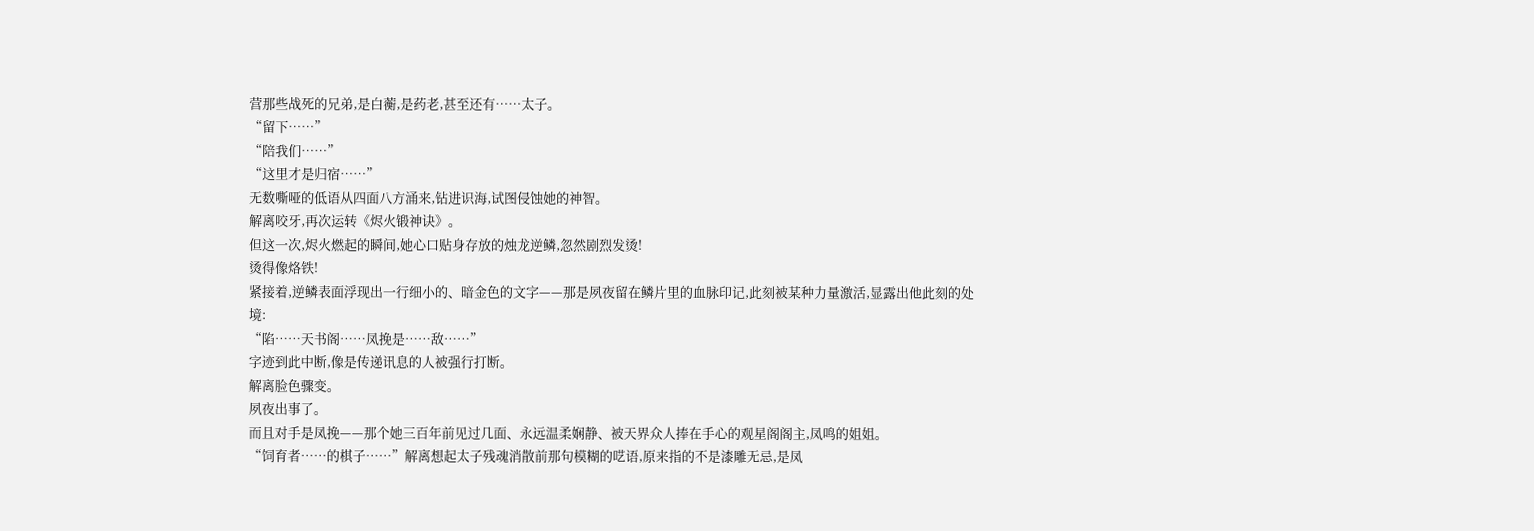营那些战死的兄弟,是白蘅,是药老,甚至还有……太子。
“留下……”
“陪我们……”
“这里才是归宿……”
无数嘶哑的低语从四面八方涌来,钻进识海,试图侵蚀她的神智。
解离咬牙,再次运转《烬火锻神诀》。
但这一次,烬火燃起的瞬间,她心口贴身存放的烛龙逆鳞,忽然剧烈发烫!
烫得像烙铁!
紧接着,逆鳞表面浮现出一行细小的、暗金色的文字——那是夙夜留在鳞片里的血脉印记,此刻被某种力量激活,显露出他此刻的处境:
“陷……天书阁……凤挽是……敌……”
字迹到此中断,像是传递讯息的人被强行打断。
解离脸色骤变。
夙夜出事了。
而且对手是凤挽——那个她三百年前见过几面、永远温柔娴静、被天界众人捧在手心的观星阁阁主,凤鸣的姐姐。
“饲育者……的棋子……”解离想起太子残魂消散前那句模糊的呓语,原来指的不是漆雕无忌,是凤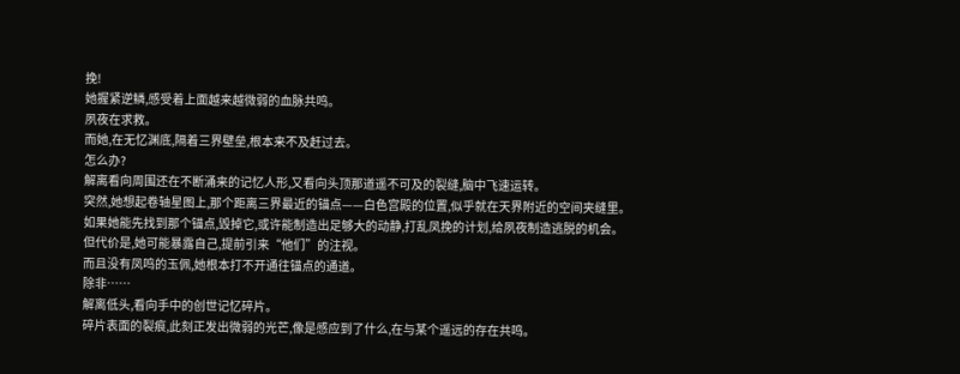挽!
她握紧逆鳞,感受着上面越来越微弱的血脉共鸣。
夙夜在求救。
而她,在无忆渊底,隔着三界壁垒,根本来不及赶过去。
怎么办?
解离看向周围还在不断涌来的记忆人形,又看向头顶那道遥不可及的裂缝,脑中飞速运转。
突然,她想起卷轴星图上,那个距离三界最近的锚点——白色宫殿的位置,似乎就在天界附近的空间夹缝里。
如果她能先找到那个锚点,毁掉它,或许能制造出足够大的动静,打乱凤挽的计划,给夙夜制造逃脱的机会。
但代价是,她可能暴露自己,提前引来“他们”的注视。
而且没有凤鸣的玉佩,她根本打不开通往锚点的通道。
除非……
解离低头,看向手中的创世记忆碎片。
碎片表面的裂痕,此刻正发出微弱的光芒,像是感应到了什么,在与某个遥远的存在共鸣。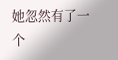她忽然有了一个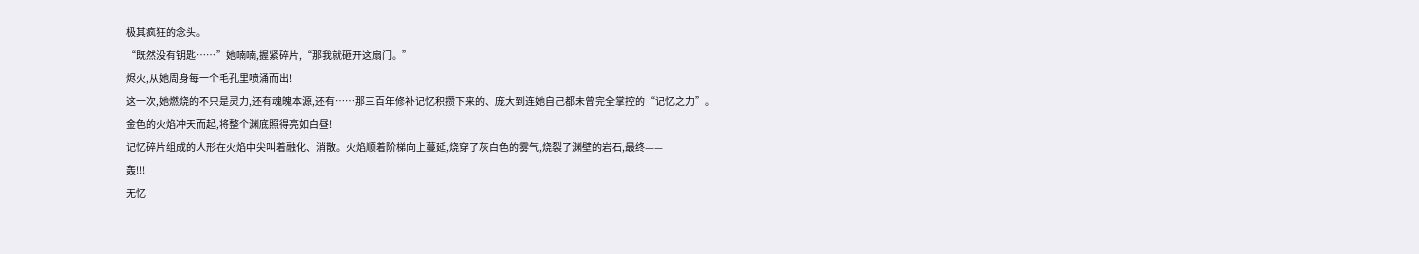极其疯狂的念头。
“既然没有钥匙……”她喃喃,握紧碎片,“那我就砸开这扇门。”
烬火,从她周身每一个毛孔里喷涌而出!
这一次,她燃烧的不只是灵力,还有魂魄本源,还有……那三百年修补记忆积攒下来的、庞大到连她自己都未曾完全掌控的“记忆之力”。
金色的火焰冲天而起,将整个渊底照得亮如白昼!
记忆碎片组成的人形在火焰中尖叫着融化、消散。火焰顺着阶梯向上蔓延,烧穿了灰白色的雾气,烧裂了渊壁的岩石,最终——
轰!!!
无忆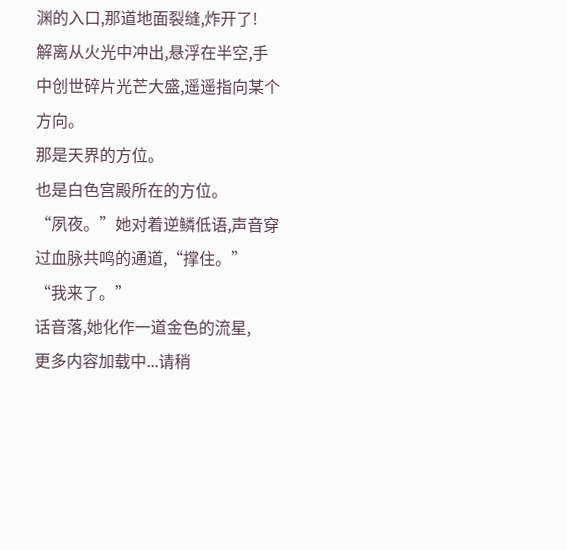渊的入口,那道地面裂缝,炸开了!
解离从火光中冲出,悬浮在半空,手中创世碎片光芒大盛,遥遥指向某个方向。
那是天界的方位。
也是白色宫殿所在的方位。
“夙夜。”她对着逆鳞低语,声音穿过血脉共鸣的通道,“撑住。”
“我来了。”
话音落,她化作一道金色的流星,
更多内容加载中...请稍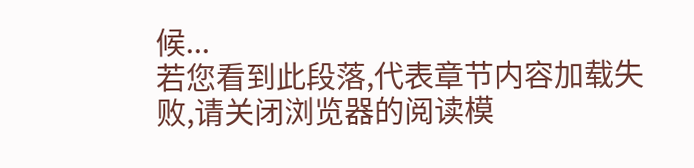候...
若您看到此段落,代表章节内容加载失败,请关闭浏览器的阅读模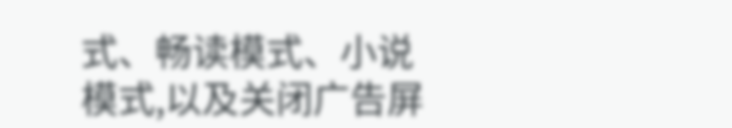式、畅读模式、小说模式,以及关闭广告屏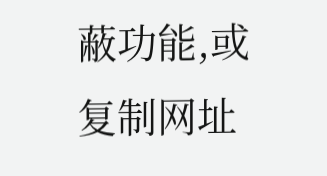蔽功能,或复制网址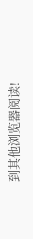到其他浏览器阅读!